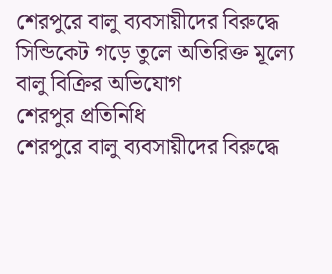শেরপুরে বালু ব্যবসায়ীদের বিরুদ্ধে সিন্ডিকেট গড়ে তুলে অতিরিক্ত মূল্যে বালু বিক্রির অভিযোগ
শেরপুর প্রতিনিধি
শেরপুরে বালু ব্যবসায়ীদের বিরুদ্ধে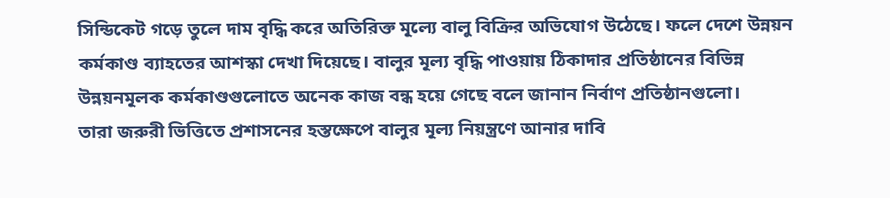সিন্ডিকেট গড়ে তুলে দাম বৃদ্ধি করে অতিরিক্ত মূল্যে বালু বিক্রির অভিযোগ উঠেছে। ফলে দেশে উন্নয়ন কর্মকাণ্ড ব্যাহতের আশস্কা দেখা দিয়েছে। বালুর মূল্য বৃদ্ধি পাওয়ায় ঠিকাদার প্রতিষ্ঠানের বিভিন্ন উন্নয়নমূলক কর্মকাণ্ডগুলোতে অনেক কাজ বন্ধ হয়ে গেছে বলে জানান নির্বাণ প্রতিষ্ঠানগুলো।
তারা জরুরী ভিত্তিতে প্রশাসনের হস্তক্ষেপে বালুর মূল্য নিয়ন্ত্রণে আনার দাবি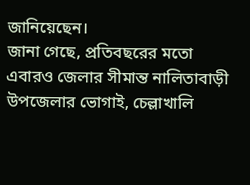জানিয়েছেন।
জানা গেছে, প্রতিবছরের মতো এবারও জেলার সীমান্ত নালিতাবাড়ী উপজেলার ভোগাই, চেল্লাখালি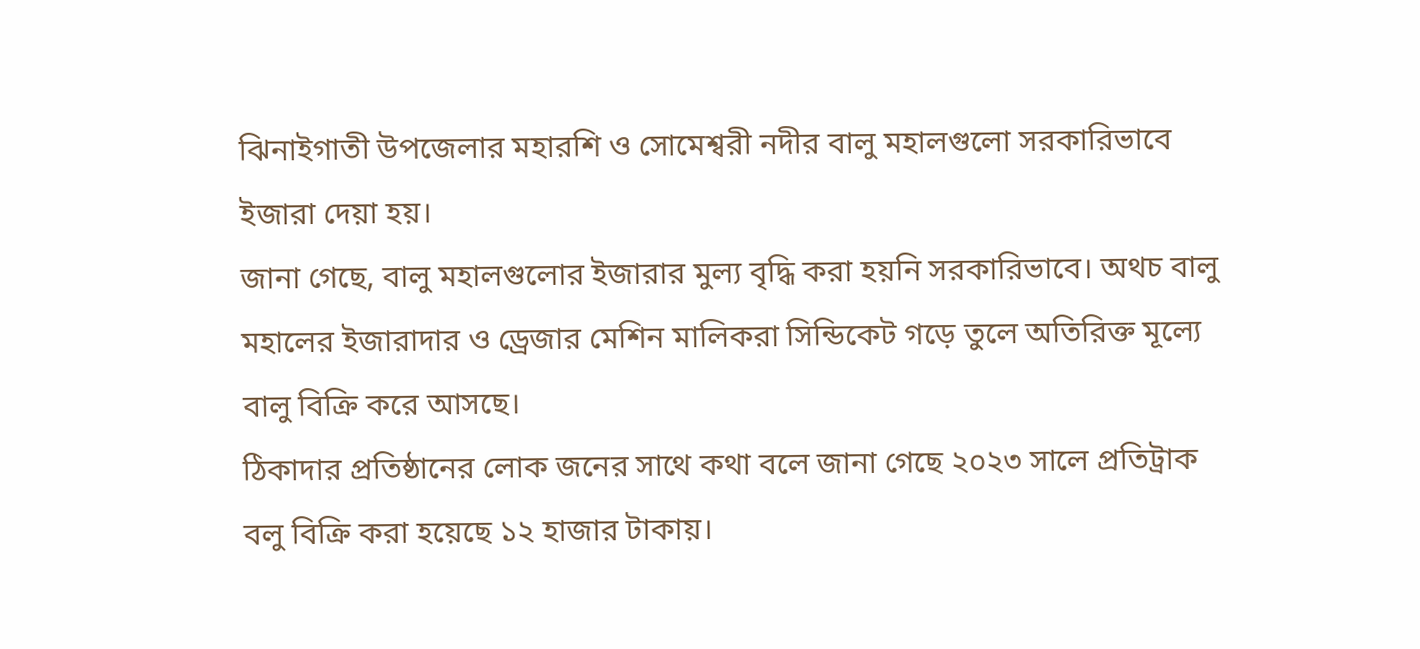ঝিনাইগাতী উপজেলার মহারশি ও সোমেশ্বরী নদীর বালু মহালগুলো সরকারিভাবে ইজারা দেয়া হয়।
জানা গেছে, বালু মহালগুলোর ইজারার মুল্য বৃদ্ধি করা হয়নি সরকারিভাবে। অথচ বালু মহালের ইজারাদার ও ড্রেজার মেশিন মালিকরা সিন্ডিকেট গড়ে তুলে অতিরিক্ত মূল্যে বালু বিক্রি করে আসছে।
ঠিকাদার প্রতিষ্ঠানের লোক জনের সাথে কথা বলে জানা গেছে ২০২৩ সালে প্রতিট্রাক বলু বিক্রি করা হয়েছে ১২ হাজার টাকায়।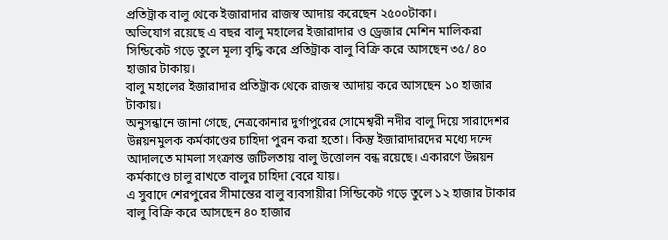প্রতিট্রাক বালু থেকে ইজারাদার রাজস্ব আদায় করেছেন ২৫০০টাকা।
অভিযোগ রয়েছে এ বছর বালু মহালের ইজারাদার ও ড্রেজার মেশিন মালিকরা সিন্ডিকেট গড়ে তুলে মূল্য বৃদ্ধি করে প্রতিট্রাক বালু বিক্রি করে আসছেন ৩৫/ ৪০ হাজার টাকায়।
বালু মহালের ইজারাদার প্রতিট্রাক থেকে রাজস্ব আদায় করে আসছেন ১০ হাজার টাকায়।
অনুসন্ধানে জানা গেছে, নেত্রকোনার দুর্গাপুরের সোমেশ্বরী নদীর বালু দিয়ে সারাদেশর উন্নয়নমুলক কর্মকাণ্ডের চাহিদা পুরন করা হতো। কিন্তু ইজারাদারদের মধ্যে দন্দে আদালতে মামলা সংক্রান্ত জটিলতায় বালু উত্তোলন বন্ধ রয়েছে। একারণে উন্নয়ন কর্মকাণ্ডে চালু রাখতে বালুর চাহিদা বেরে যায়।
এ সুবাদে শেরপুরের সীমান্তের বালু ব্যবসায়ীরা সিন্ডিকেট গড়ে তুলে ১২ হাজার টাকার বালু বিক্রি করে আসছেন ৪০ হাজার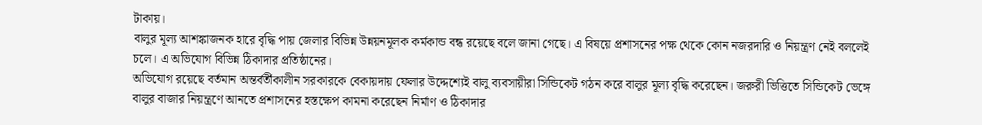টাকায়।
বালুর মূল্য আশঙ্কাজনক হারে বৃদ্ধি পায় জেলার বিভিন্ন উন্নয়নমূলক কর্মকান্ড বন্ধ রয়েছে বলে জানা গেছে। এ বিষয়ে প্রশাসনের পক্ষ থেকে কোন নজরদারি ও নিয়ন্ত্রণ নেই বললেই চলে। এ অভিযোগ বিভিন্ন ঠিকাদার প্রতিষ্ঠানের।
অভিযোগ রয়েছে বর্তমান অন্তর্বর্তীকালীন সরকারকে বেকায়দায় ফেলার উদ্দেশ্যেই বালু ব্যবসায়ীরা সিন্ডিকেট গঠন করে বালুর মূল্য বৃদ্ধি করেছেন। জরুরী ভিত্তিতে সিন্ডিকেট ভেঙ্গে বালুর বাজার নিয়ন্ত্রণে আনতে প্রশাসনের হস্তক্ষেপ কামনা করেছেন নির্মাণ ও ঠিকাদার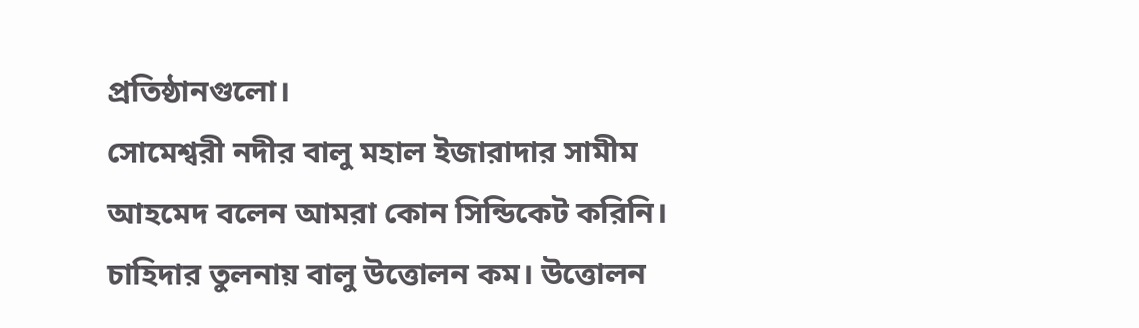প্রতিষ্ঠানগুলো।
সোমেশ্বরী নদীর বালু মহাল ইজারাদার সামীম আহমেদ বলেন আমরা কোন সিন্ডিকেট করিনি। চাহিদার তুলনায় বালু উত্তোলন কম। উত্তোলন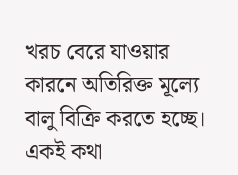খরচ বেরে যাওয়ার কারনে অতিরিক্ত মূল্যে বালু বিক্রি করতে হচ্ছে। একই কথা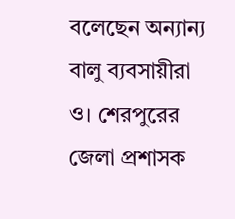বলেছেন অন্যান্য বালু ব্যবসায়ীরা ও। শেরপুরের জেলা প্রশাসক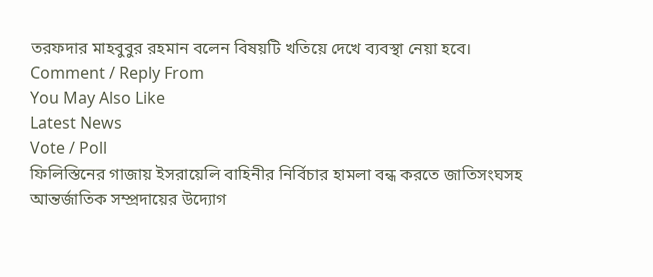তরফদার মাহবুবুর রহমান বলেন বিষয়টি খতিয়ে দেখে ব্যবস্থা নেয়া হবে।
Comment / Reply From
You May Also Like
Latest News
Vote / Poll
ফিলিস্তিনের গাজায় ইসরায়েলি বাহিনীর নির্বিচার হামলা বন্ধ করতে জাতিসংঘসহ আন্তর্জাতিক সম্প্রদায়ের উদ্যোগ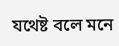যথেষ্ট বলে মনে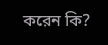করেন কি?